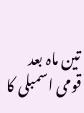تین ماہ بعد قومی اسمبلی کا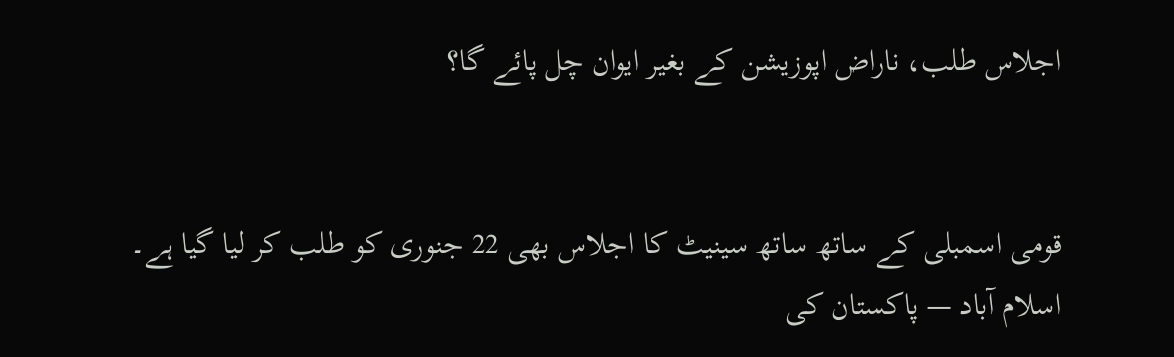اجلاس طلب، ناراض اپوزیشن کے بغیر ایوان چل پائے گا؟


قومی اسمبلی کے ساتھ ساتھ سینیٹ کا اجلاس بھی 22 جنوری کو طلب کر لیا گیا ہے۔
اسلام آباد — پاکستان کی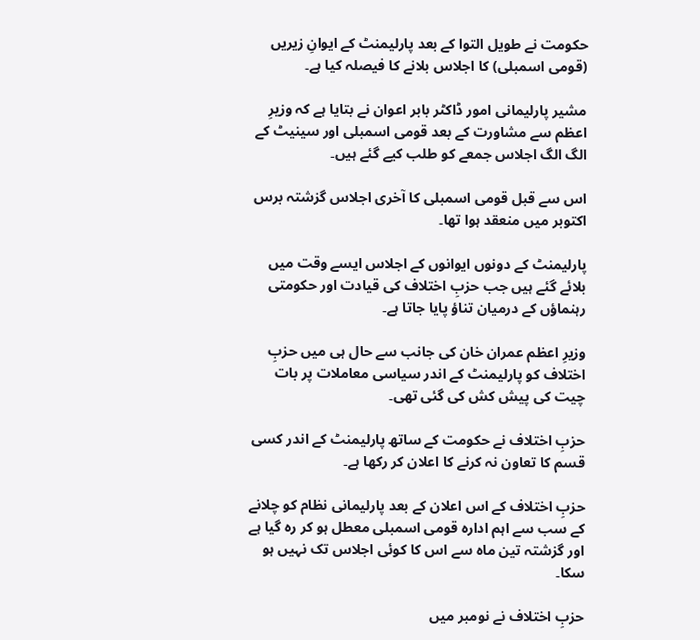حکومت نے طویل التوا کے بعد پارلیمنٹ کے ایوانِ زیریں (قومی اسمبلی) کا اجلاس بلانے کا فیصلہ کیا ہے۔

مشیر پارلیمانی امور ڈاکٹر بابر اعوان نے بتایا ہے کہ وزیرِ اعظم سے مشاورت کے بعد قومی اسمبلی اور سینیٹ کے الگ الگ اجلاس جمعے کو طلب کیے گئے ہیں۔

اس سے قبل قومی اسمبلی کا آخری اجلاس گزشتہ برس اکتوبر میں منعقد ہوا تھا۔

پارلیمنٹ کے دونوں ایوانوں کے اجلاس ایسے وقت میں بلائے گئے ہیں جب حزبِ اختلاف کی قیادت اور حکومتی رہنماؤں کے درمیان تناؤ پایا جاتا ہے۔

وزیرِ اعظم عمران خان کی جانب سے حال ہی میں حزبِ اختلاف کو پارلیمنٹ کے اندر سیاسی معاملات پر بات چیت کی پیش کش کی گئی تھی۔

حزبِ اختلاف نے حکومت کے ساتھ پارلیمنٹ کے اندر کسی قسم کا تعاون نہ کرنے کا اعلان کر رکھا ہے۔

حزبِ اختلاف کے اس اعلان کے بعد پارلیمانی نظام کو چلانے کے سب سے اہم ادارہ قومی اسمبلی معطل ہو کر رہ گیا ہے اور گزشتہ تین ماہ سے اس کا کوئی اجلاس تک نہیں ہو سکا۔

حزبِ اختلاف نے نومبر میں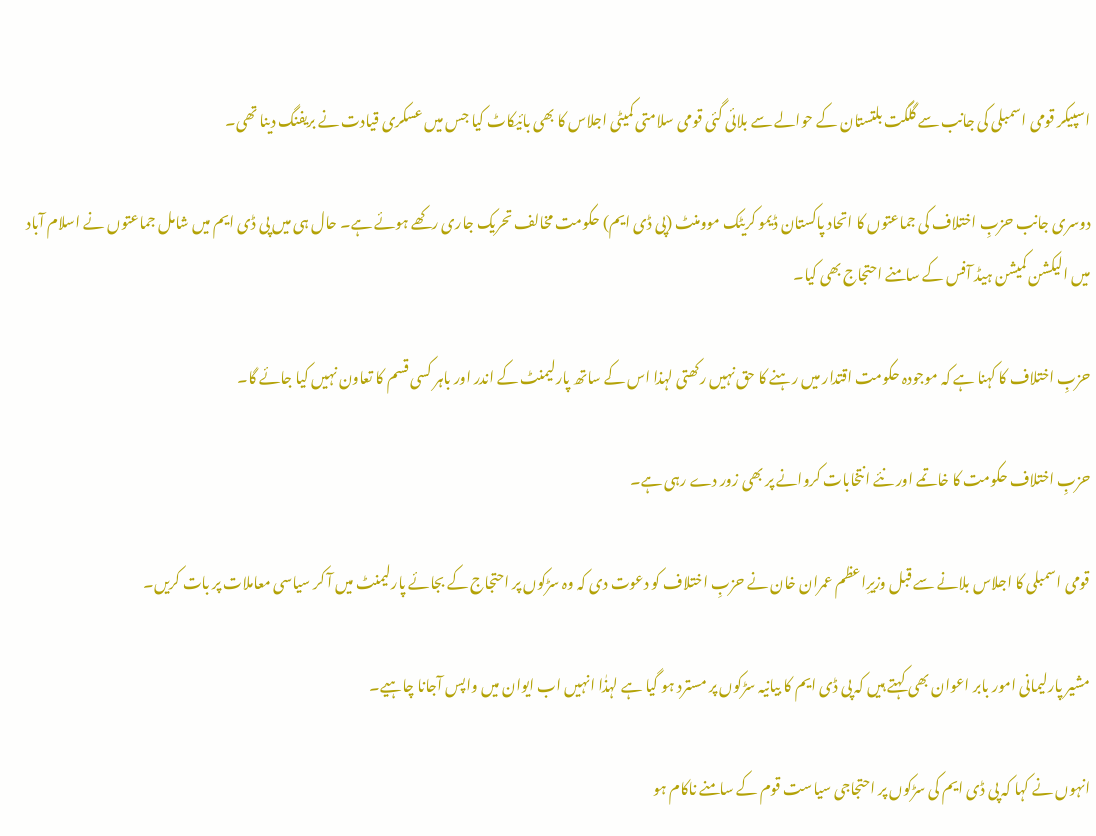اسپیکر قومی اسمبلی کی جانب سے گلگت بلتستان کے حوالے سے بلائی گئی قومی سلامتی کمیٹی اجلاس کا بھی بائیکاٹ کیا جس میں عسکری قیادت نے بریفنگ دینا تھی۔

دوسری جانب حزبِ اختلاف کی جماعتوں کا اتحاد پاکستان ڈیمو کریٹک موومنٹ (پی ڈی ایم) حکومت مخالف تحریک جاری رکھے ہوئے ہے۔ حال ہی میں پی ڈی ایم میں شامل جماعتوں نے اسلام آباد میں الیکشن کمیشن ہیڈ آفس کے سامنے احتجاج بھی کیا۔

حزبِ اختلاف کا کہنا ہے کہ موجودہ حکومت اقتدار میں رہنے کا حق نہیں رکھتی لہذا اس کے ساتھ پارلیمنٹ کے اندر اور باہر کسی قسم کا تعاون نہیں کیا جائے گا۔

حزبِ اختلاف حکومت کا خاتمے اور نئے انتخابات کروانے پر بھی زور دے رہی ہے۔

قومی اسمبلی کا اجلاس بلانے سے قبل وزیرِاعظم عمران خان نے حزبِ اختلاف کو دعوت دی کہ وہ سڑکوں پر احتجاج کے بجائے پارلیمنٹ میں آ کر سیاسی معاملات پر بات کریں۔

مشیر پارلیمانی امور بابر اعوان بھی کہتے ہیں کہ پی ڈی ایم کا بیانیہ سڑکوں پر مسترد ہو گیا ہے لہذٰا انہیں اب ایوان میں واپس آجانا چاہیے۔

انہوں نے کہا کہ پی ڈی ایم کی سڑکوں پر احتجاجی سیاست قوم کے سامنے ناکام ہو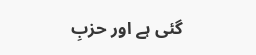گئی ہے اور حزبِ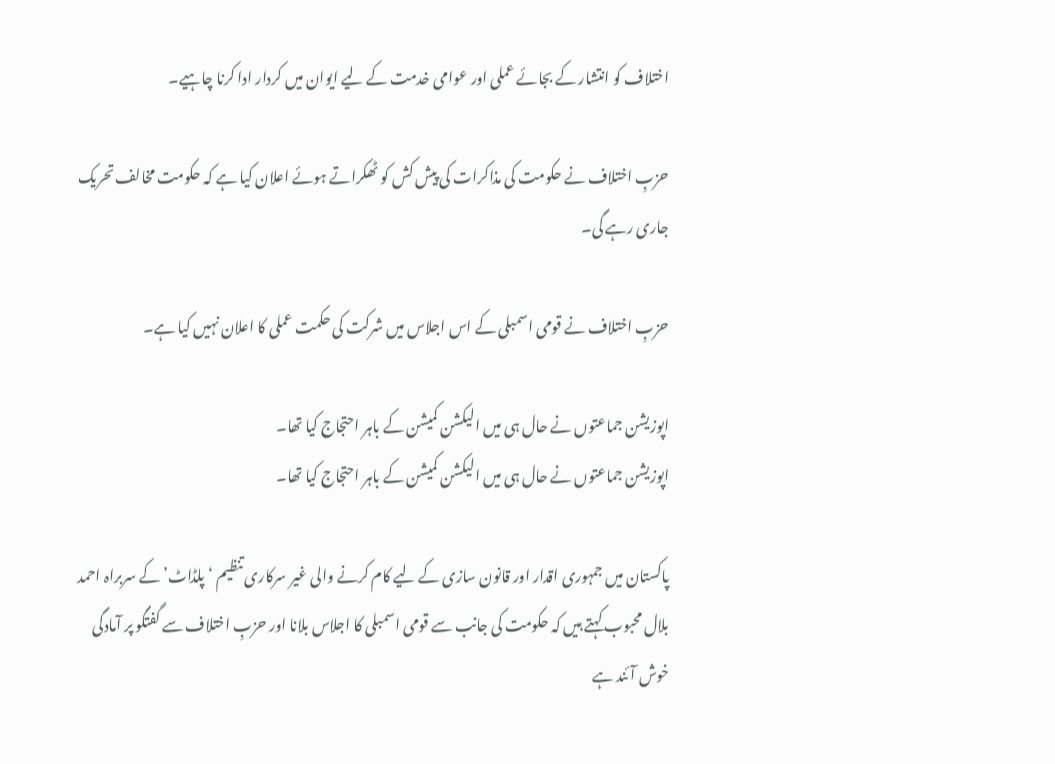اختلاف کو انتشار کے بجائے عملی اور عوامی خدمت کے لیے ایوان میں کردار ادا کرنا چاہیے۔

حزبِ اختلاف نے حکومت کی مذاکرات کی پیش کش کو ٹھکراتے ہوئے اعلان کیا ہے کہ حکومت مخالف تحریک جاری رہے گی۔

حزبِ اختلاف نے قومی اسمبلی کے اس اجلاس میں شرکت کی حکمت عملی کا اعلان نہیں کیا ہے۔

اپوزیشن جماعتوں نے حال ہی میں الیکشن کمیشن کے باہر احتجاج کیا تھا۔
اپوزیشن جماعتوں نے حال ہی میں الیکشن کمیشن کے باہر احتجاج کیا تھا۔

پاکستان میں جمہوری اقدار اور قانون سازی کے لیے کام کرنے والی غیر سرکاری تنظیم ‘پلڈاٹ’ کے سربراہ احمد بلال محبوب کہتے ہیں کہ حکومت کی جانب سے قومی اسمبلی کا اجلاس بلانا اور حزبِ اختلاف سے گفتگو پر آمادگی خوش آئند ہے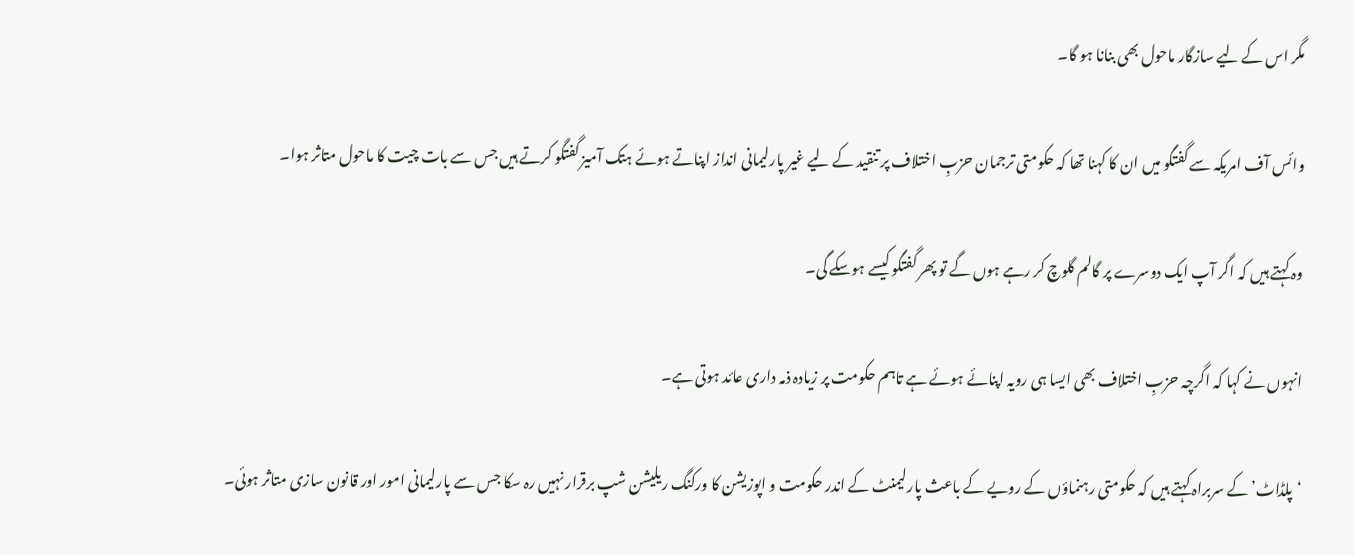مگر اس کے لیے سازگار ماحول بھی بنانا ہو گا۔

وائس آف امریکہ سے گفتگو میں ان کا کہنا تھا کہ حکومتی ترجمان حزبِ اختلاف پر تنقید کے لیے غیر پارلیمانی انداز اپناتے ہوئے ہتک آمیز گفتگو کرتے ہیں جس سے بات چیت کا ماحول متاثر ہوا۔

وہ کہتے ہیں کہ اگر آپ ایک دوسرے پر گالم گلوچ کر رہے ہوں گے تو پھر گفتگو کیسے ہوسکے گی۔

انہوں نے کہا کہ اگرچہ حزبِ اختلاف بھی ایسا ہی رویہ اپنائے ہوئے ہے تاہم حکومت پر زیادہ ذمہ داری عائد ہوتی ہے۔

‘پلڈاٹ’ کے سربراہ کہتے ہیں کہ حکومتی رہنماؤں کے رویے کے باعث پارلیمنٹ کے اندر حکومت و اپوزیشن کا ورکنگ ریلیشن شپ برقرار نہیں رہ سکا جس سے پارلیمانی امور اور قانون سازی متاثر ہوئی۔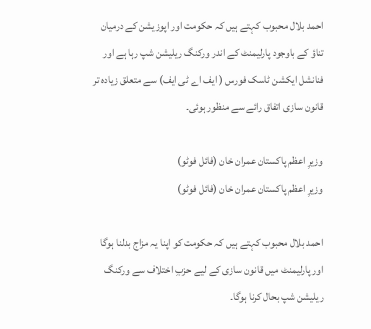احمد بلال محبوب کہتے ہیں کہ حکومت اور اپوزیشن کے درمیان تناؤ کے باوجود پارلیمنٹ کے اندر ورکنگ ریلیشن شپ رہا ہے اور فنانشل ایکشن ٹاسک فورس ( ایف اے ٹی ایف) سے متعلق زیادہ تر قانون سازی اتفاق رائے سے منظور ہوئی۔

وزیرِ اعظم پاکستان عمران خان (فائل فوٹو)
وزیرِ اعظم پاکستان عمران خان (فائل فوٹو)

احمد بلال محبوب کہتے ہیں کہ حکومت کو اپنا یہ مزاج بدلنا ہوگا اور پارلیمنٹ میں قانون سازی کے لیے حزبِ اختلاف سے ورکنگ ریلیشن شپ بحال کرنا ہوگا۔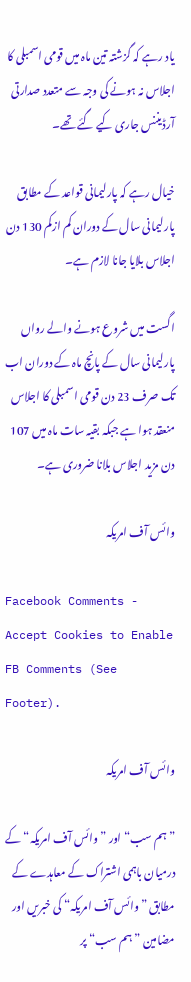یاد رہے کہ گزشتہ تین ماہ میں قومی اسمبلی کا اجلاس نہ ہونے کی وجہ سے متعدد صدارتی آرڈیننس جاری کیے گئے تھے۔

خیال رہے کہ پارلیمانی قواعد کے مطابق پارلیمانی سال کے دوران کم ازکم 130 دن اجلاس بلایا جانا لازم ہے۔

اگست میں شروع ہونے والے رواں پارلیمانی سال کے پانچ ماہ کے دوران اب تک صرف 23 دن قومی اسمبلی کا اجلاس منعقد ہوا ہے جبکہ بقیہ سات ماہ میں 107 دن مزید اجلاس بلانا ضروری ہے۔

وائس آف امریکہ

Facebook Comments - Accept Cookies to Enable FB Comments (See Footer).

وائس آف امریکہ

”ہم سب“ اور ”وائس آف امریکہ“ کے درمیان باہمی اشتراک کے معاہدے کے مطابق ”وائس آف امریکہ“ کی خبریں اور مضامین ”ہم سب“ پر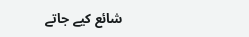شائع کیے جاتے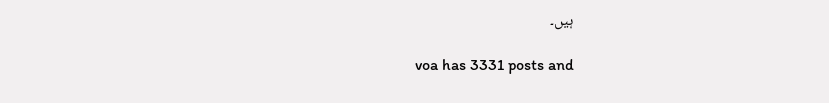ہیں۔

voa has 3331 posts and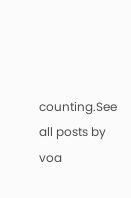counting.See all posts by voa